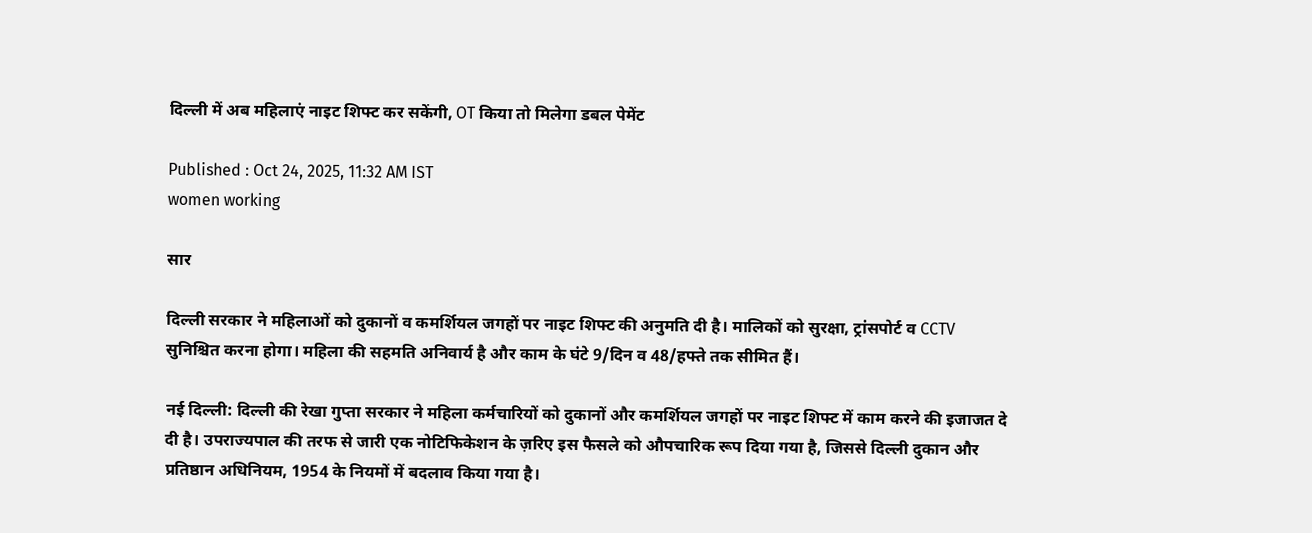दिल्ली में अब महिलाएं नाइट शिफ्ट कर सकेंगी, OT किया तो मिलेगा डबल पेमेंट

Published : Oct 24, 2025, 11:32 AM IST
women working

सार

दिल्ली सरकार ने महिलाओं को दुकानों व कमर्शियल जगहों पर नाइट शिफ्ट की अनुमति दी है। मालिकों को सुरक्षा, ट्रांसपोर्ट व CCTV सुनिश्चित करना होगा। महिला की सहमति अनिवार्य है और काम के घंटे 9/दिन व 48/हफ्ते तक सीमित हैं।

नई दिल्ली: दिल्ली की रेखा गुप्ता सरकार ने महिला कर्मचारियों को दुकानों और कमर्शियल जगहों पर नाइट शिफ्ट में काम करने की इजाजत दे दी है। उपराज्यपाल की तरफ से जारी एक नोटिफिकेशन के ज़रिए इस फैसले को औपचारिक रूप दिया गया है, जिससे दिल्ली दुकान और प्रतिष्ठान अधिनियम, 1954 के नियमों में बदलाव किया गया है।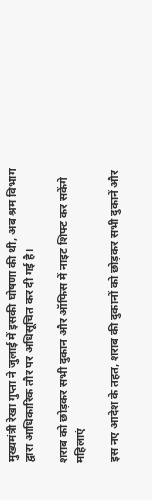मुख्यमंत्री रेखा गुप्ता ने जुलाई में इसकी घोषणा की थी, अब श्रम विभाग द्वारा आधिकारिक तौर पर अधिसूचित कर दी गई है।

शराब को छोड़कर सभी दुकान और ऑफिस में नाइट शिफ्ट कर सकेंगे महिलाएं

इस नए आदेश के तहत, शराब की दुकानों को छोड़कर सभी दुकानें और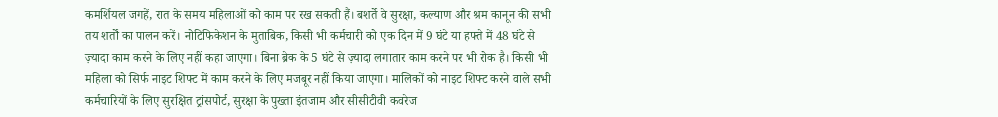कमर्शियल जगहें, रात के समय महिलाओं को काम पर रख सकती हैं। बशर्ते वे सुरक्षा, कल्याण और श्रम कानून की सभी तय शर्तों का पालन करें। नोटिफिकेशन के मुताबिक, किसी भी कर्मचारी को एक दिन में 9 घंटे या हफ्ते में 48 घंटे से ज़्यादा काम करने के लिए नहीं कहा जाएगा। बिना ब्रेक के 5 घंटे से ज़्यादा लगातार काम करने पर भी रोक है। किसी भी महिला को सिर्फ नाइट शिफ्ट में काम करने के लिए मजबूर नहीं किया जाएगा। मालिकों को नाइट शिफ्ट करने वाले सभी कर्मचारियों के लिए सुरक्षित ट्रांसपोर्ट, सुरक्षा के पुख्ता इंतजाम और सीसीटीवी कवरेज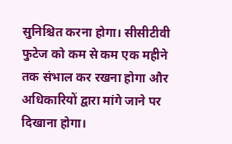सुनिश्चित करना होगा। सीसीटीवी फुटेज को कम से कम एक महीने तक संभाल कर रखना होगा और अधिकारियों द्वारा मांगे जाने पर दिखाना होगा।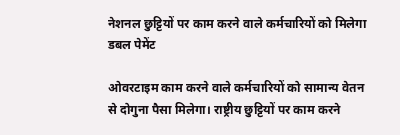नेशनल छुट्टियों पर काम करने वाले कर्मचारियों को मिलेगा डबल पेमेंट

ओवरटाइम काम करने वाले कर्मचारियों को सामान्य वेतन से दोगुना पैसा मिलेगा। राष्ट्रीय छुट्टियों पर काम करने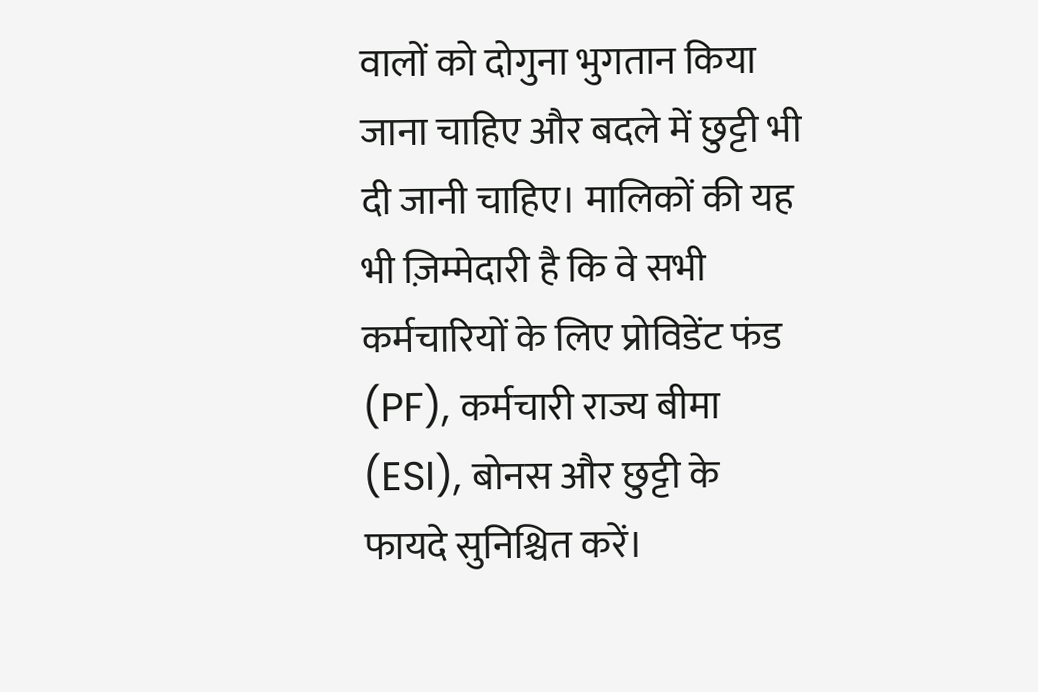वालों को दोगुना भुगतान किया जाना चाहिए और बदले में छुट्टी भी दी जानी चाहिए। मालिकों की यह भी ज़िम्मेदारी है कि वे सभी कर्मचारियों के लिए प्रोविडेंट फंड (PF), कर्मचारी राज्य बीमा (ESI), बोनस और छुट्टी के फायदे सुनिश्चित करें।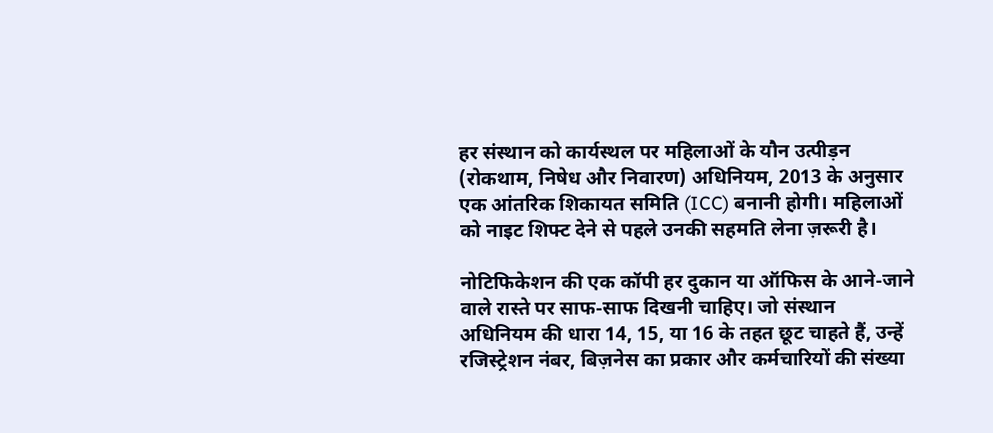हर संस्थान को कार्यस्थल पर महिलाओं के यौन उत्पीड़न (रोकथाम, निषेध और निवारण) अधिनियम, 2013 के अनुसार एक आंतरिक शिकायत समिति (ICC) बनानी होगी। महिलाओं को नाइट शिफ्ट देने से पहले उनकी सहमति लेना ज़रूरी है।

नोटिफिकेशन की एक कॉपी हर दुकान या ऑफिस के आने-जाने वाले रास्ते पर साफ-साफ दिखनी चाहिए। जो संस्थान अधिनियम की धारा 14, 15, या 16 के तहत छूट चाहते हैं, उन्हें रजिस्ट्रेशन नंबर, बिज़नेस का प्रकार और कर्मचारियों की संख्या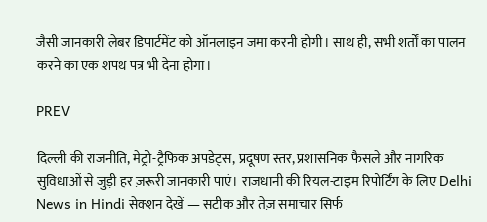जैसी जानकारी लेबर डिपार्टमेंट को ऑनलाइन जमा करनी होगी। साथ ही, सभी शर्तों का पालन करने का एक शपथ पत्र भी देना होगा।

PREV

दिल्ली की राजनीति, मेट्रो-ट्रैफिक अपडेट्स, प्रदूषण स्तर, प्रशासनिक फैसले और नागरिक सुविधाओं से जुड़ी हर ज़रूरी जानकारी पाएं। राजधानी की रियल-टाइम रिपोर्टिंग के लिए Delhi News in Hindi सेक्शन देखें — सटीक और तेज़ समाचार सिर्फ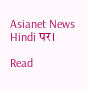Asianet News Hindi पर।

Read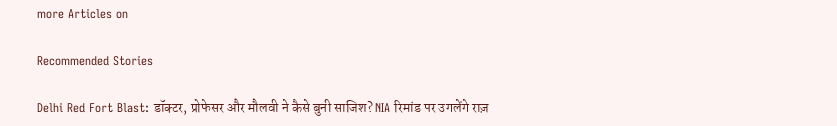more Articles on

Recommended Stories

Delhi Red Fort Blast: डॉक्टर, प्रोफेसर और मौलवी ने कैसे बुनी साजिश? NIA रिमांड पर उगलेंगे राज़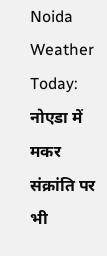Noida Weather Today: नोएडा में मकर संक्रांति पर भी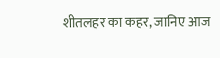शीतलहर का कहर, जानिए आज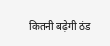कितनी बढ़ेगी ठंड